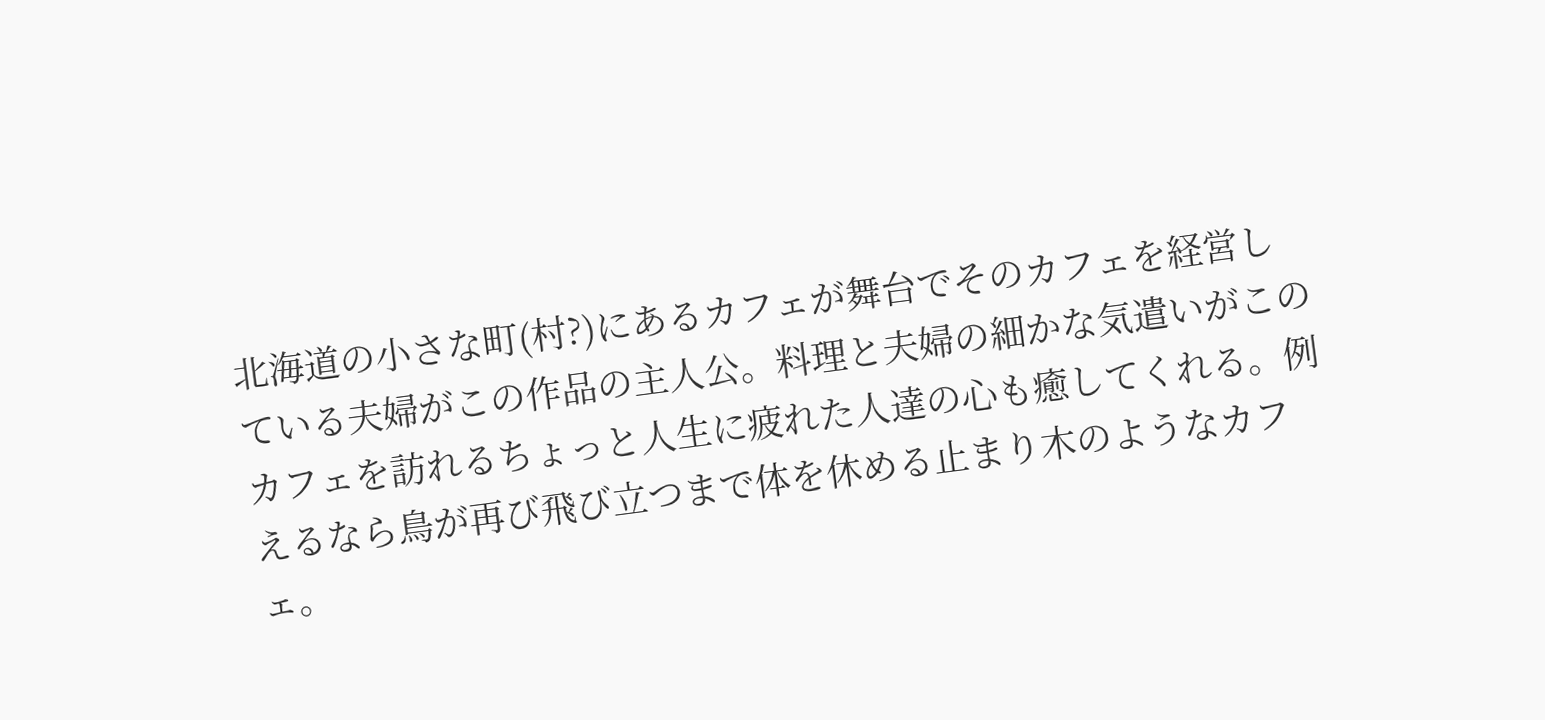北海道の小さな町(村?)にあるカフェが舞台でそのカフェを経営している夫婦がこの作品の主人公。料理と夫婦の細かな気遣いがこのカフェを訪れるちょっと人生に疲れた人達の心も癒してくれる。例えるなら鳥が再び飛び立つまで体を休める止まり木のようなカフェ。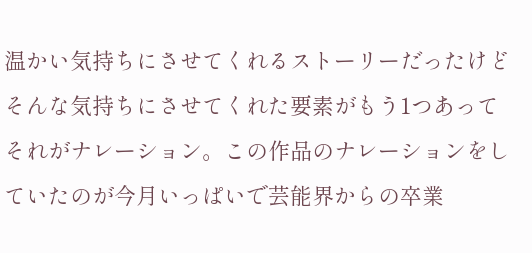温かい気持ちにさせてくれるストーリーだったけどそんな気持ちにさせてくれた要素がもう1つあってそれがナレーション。この作品のナレーションをしていたのが今月いっぱいで芸能界からの卒業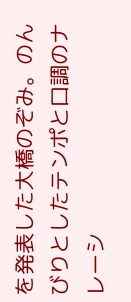を発表した大橋のぞみ。のんびりとしたテンポと口調のナレーシ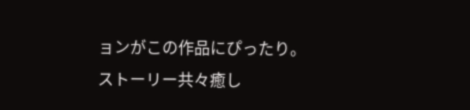ョンがこの作品にぴったり。ストーリー共々癒し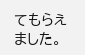てもらえました。